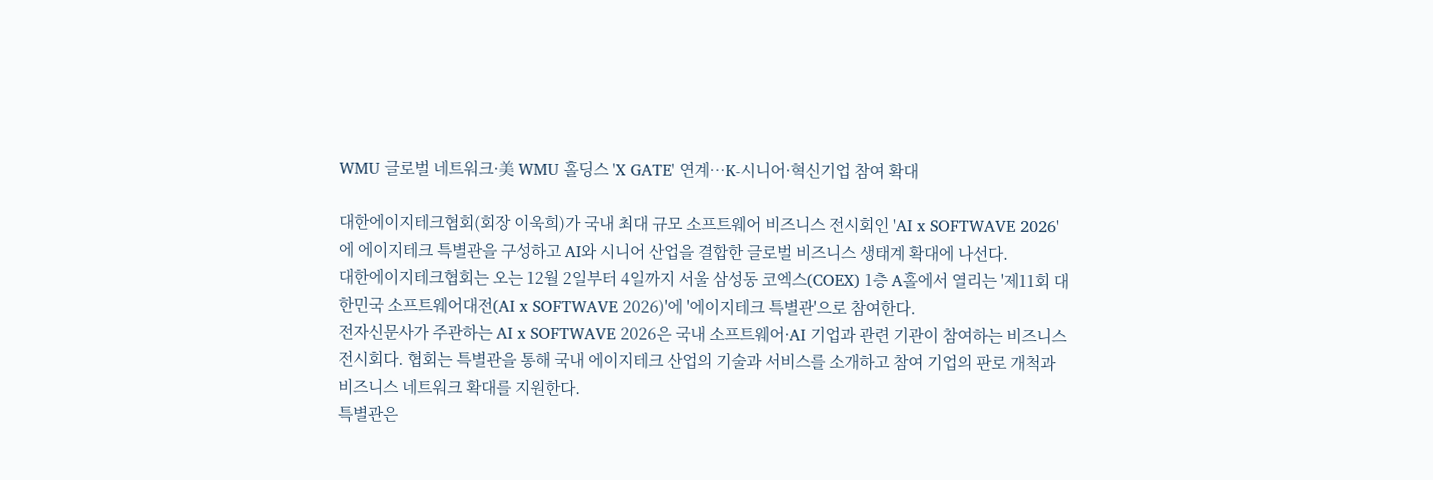WMU 글로벌 네트워크·美 WMU 홀딩스 'X GATE' 연계…K-시니어·혁신기업 참여 확대

대한에이지테크협회(회장 이욱희)가 국내 최대 규모 소프트웨어 비즈니스 전시회인 'AI x SOFTWAVE 2026'에 에이지테크 특별관을 구성하고 AI와 시니어 산업을 결합한 글로벌 비즈니스 생태계 확대에 나선다.
대한에이지테크협회는 오는 12월 2일부터 4일까지 서울 삼성동 코엑스(COEX) 1층 A홀에서 열리는 '제11회 대한민국 소프트웨어대전(AI x SOFTWAVE 2026)'에 '에이지테크 특별관'으로 참여한다.
전자신문사가 주관하는 AI x SOFTWAVE 2026은 국내 소프트웨어·AI 기업과 관련 기관이 참여하는 비즈니스 전시회다. 협회는 특별관을 통해 국내 에이지테크 산업의 기술과 서비스를 소개하고 참여 기업의 판로 개척과 비즈니스 네트워크 확대를 지원한다.
특별관은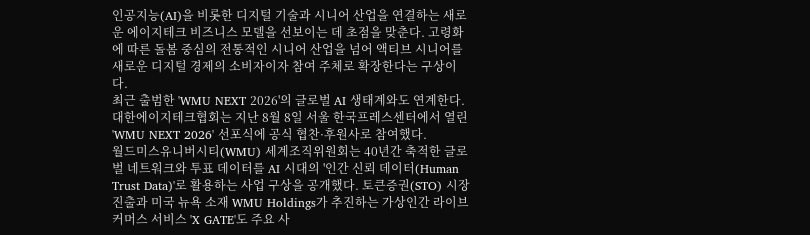인공지능(AI)을 비롯한 디지털 기술과 시니어 산업을 연결하는 새로운 에이지테크 비즈니스 모델을 선보이는 데 초점을 맞춘다. 고령화에 따른 돌봄 중심의 전통적인 시니어 산업을 넘어 액티브 시니어를 새로운 디지털 경제의 소비자이자 참여 주체로 확장한다는 구상이다.
최근 출범한 'WMU NEXT 2026'의 글로벌 AI 생태계와도 연계한다. 대한에이지테크협회는 지난 8월 8일 서울 한국프레스센터에서 열린 'WMU NEXT 2026' 선포식에 공식 협찬·후원사로 참여했다.
월드미스유니버시티(WMU) 세계조직위원회는 40년간 축적한 글로벌 네트워크와 투표 데이터를 AI 시대의 '인간 신뢰 데이터(Human Trust Data)'로 활용하는 사업 구상을 공개했다. 토큰증권(STO) 시장 진출과 미국 뉴욕 소재 WMU Holdings가 추진하는 가상인간 라이브커머스 서비스 'X GATE'도 주요 사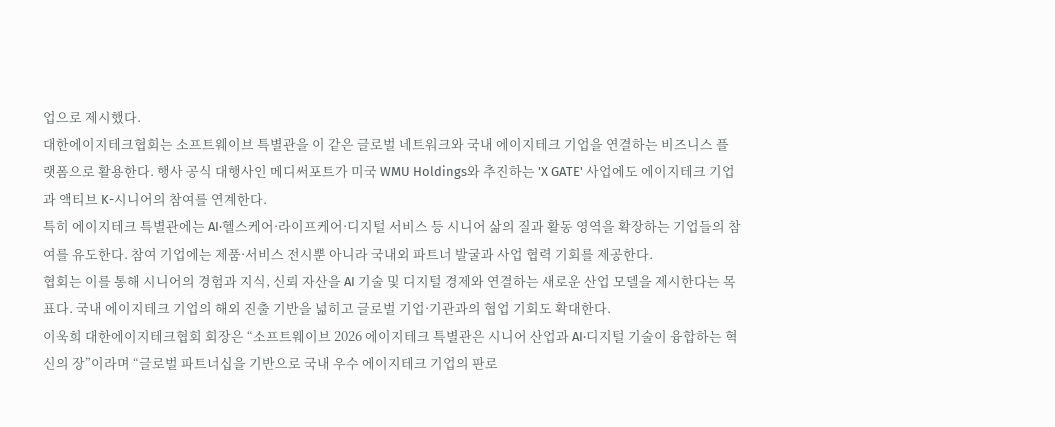업으로 제시했다.
대한에이지테크협회는 소프트웨이브 특별관을 이 같은 글로벌 네트워크와 국내 에이지테크 기업을 연결하는 비즈니스 플랫폼으로 활용한다. 행사 공식 대행사인 메디써포트가 미국 WMU Holdings와 추진하는 'X GATE' 사업에도 에이지테크 기업과 액티브 K-시니어의 참여를 연계한다.
특히 에이지테크 특별관에는 AI·헬스케어·라이프케어·디지털 서비스 등 시니어 삶의 질과 활동 영역을 확장하는 기업들의 참여를 유도한다. 참여 기업에는 제품·서비스 전시뿐 아니라 국내외 파트너 발굴과 사업 협력 기회를 제공한다.
협회는 이를 통해 시니어의 경험과 지식, 신뢰 자산을 AI 기술 및 디지털 경제와 연결하는 새로운 산업 모델을 제시한다는 목표다. 국내 에이지테크 기업의 해외 진출 기반을 넓히고 글로벌 기업·기관과의 협업 기회도 확대한다.
이욱희 대한에이지테크협회 회장은 “소프트웨이브 2026 에이지테크 특별관은 시니어 산업과 AI·디지털 기술이 융합하는 혁신의 장”이라며 “글로벌 파트너십을 기반으로 국내 우수 에이지테크 기업의 판로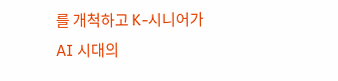를 개척하고 K-시니어가 AI 시대의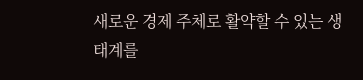새로운 경제 주체로 활약할 수 있는 생태계를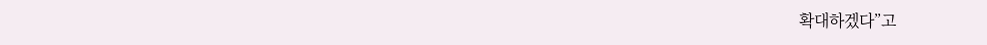확대하겠다”고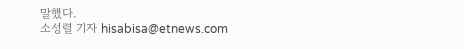말했다.
소성렬 기자 hisabisa@etnews.com